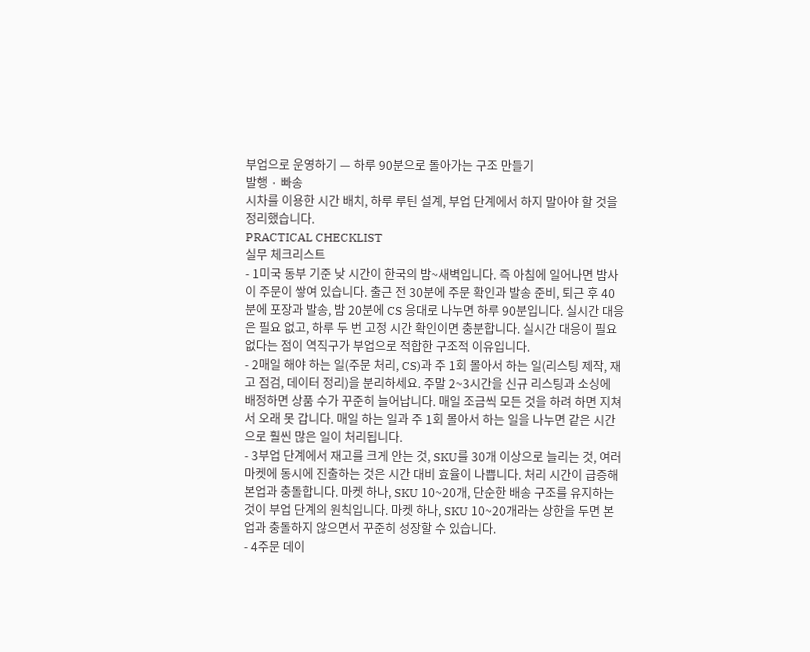부업으로 운영하기 — 하루 90분으로 돌아가는 구조 만들기
발행 · 빠송
시차를 이용한 시간 배치, 하루 루틴 설계, 부업 단계에서 하지 말아야 할 것을 정리했습니다.
PRACTICAL CHECKLIST
실무 체크리스트
- 1미국 동부 기준 낮 시간이 한국의 밤~새벽입니다. 즉 아침에 일어나면 밤사이 주문이 쌓여 있습니다. 출근 전 30분에 주문 확인과 발송 준비, 퇴근 후 40분에 포장과 발송, 밤 20분에 CS 응대로 나누면 하루 90분입니다. 실시간 대응은 필요 없고, 하루 두 번 고정 시간 확인이면 충분합니다. 실시간 대응이 필요 없다는 점이 역직구가 부업으로 적합한 구조적 이유입니다.
- 2매일 해야 하는 일(주문 처리, CS)과 주 1회 몰아서 하는 일(리스팅 제작, 재고 점검, 데이터 정리)을 분리하세요. 주말 2~3시간을 신규 리스팅과 소싱에 배정하면 상품 수가 꾸준히 늘어납니다. 매일 조금씩 모든 것을 하려 하면 지쳐서 오래 못 갑니다. 매일 하는 일과 주 1회 몰아서 하는 일을 나누면 같은 시간으로 훨씬 많은 일이 처리됩니다.
- 3부업 단계에서 재고를 크게 안는 것, SKU를 30개 이상으로 늘리는 것, 여러 마켓에 동시에 진출하는 것은 시간 대비 효율이 나쁩니다. 처리 시간이 급증해 본업과 충돌합니다. 마켓 하나, SKU 10~20개, 단순한 배송 구조를 유지하는 것이 부업 단계의 원칙입니다. 마켓 하나, SKU 10~20개라는 상한을 두면 본업과 충돌하지 않으면서 꾸준히 성장할 수 있습니다.
- 4주문 데이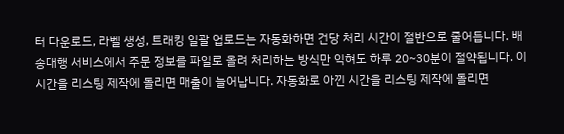터 다운로드, 라벨 생성, 트래킹 일괄 업로드는 자동화하면 건당 처리 시간이 절반으로 줄어듭니다. 배송대행 서비스에서 주문 정보를 파일로 올려 처리하는 방식만 익혀도 하루 20~30분이 절약됩니다. 이 시간을 리스팅 제작에 돌리면 매출이 늘어납니다. 자동화로 아낀 시간을 리스팅 제작에 돌리면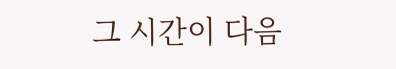그 시간이 다음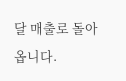달 매출로 돌아옵니다.